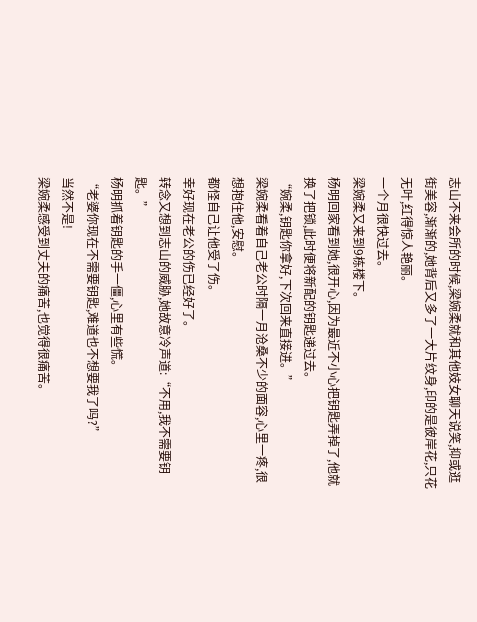志山不来会所的时候,梁婉柔就和其他妓女聊天说笑,抑或逛街美容,渐渐的,她背后又多了一大片纹身,印的是彼岸花,只花无叶,红得惊人艳丽。
一个月很快过去。
梁婉柔又来到9栋楼下。
杨明回家看到她,很开心,因为最近不小心把钥匙弄掉了,他就换了把锁,此时便将新配的钥匙递过去。
“婉柔,钥匙你拿好,下次回来直接进。”
梁婉柔看着自己老公时隔一月沧桑不少的面容,心里一疼,很想抱住他,安慰。
都怪自己让他受了伤。
幸好现在老公的伤已经好了。
转念又想到志山的威胁,她故意冷声道:“不用,我不需要钥匙。”
杨明抓着钥匙的手一僵,心里有些慌。
“老婆你现在不需要钥匙,难道也不想要我了吗?”
当然不是!
梁婉柔感受到丈夫的痛苦,也觉得很痛苦。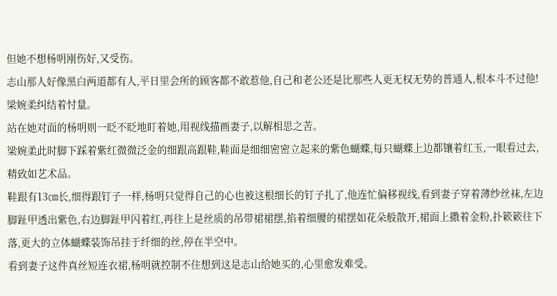但她不想杨明刚伤好,又受伤。
志山那人好像黑白两道都有人,平日里会所的顾客都不敢惹他,自己和老公还是比那些人更无权无势的普通人,根本斗不过他!
梁婉柔纠结着忖量。
站在她对面的杨明则一眨不眨地盯着她,用视线描画妻子,以解相思之苦。
梁婉柔此时脚下踩着紫红微微泛金的细跟高跟鞋,鞋面是细细密密立起来的紫色蝴蝶,每只蝴蝶上边都镶着红玉,一眼看过去,精致如艺术品。
鞋跟有13㎝长,细得跟钉子一样,杨明只觉得自己的心也被这根细长的钉子扎了,他连忙偏移视线,看到妻子穿着薄纱丝袜,左边脚趾甲透出紫色,右边脚趾甲闪着红,再往上是丝质的吊带裙裙摆,掐着细腰的裙摆如花朵般散开,裙面上撒着金粉,扑簌簌往下落,更大的立体蝴蝶装饰吊挂于纤细的丝,停在半空中。
看到妻子这件真丝短连衣裙,杨明就控制不住想到这是志山给她买的,心里愈发难受。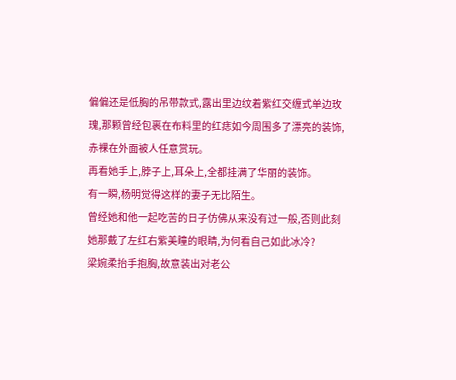偏偏还是低胸的吊带款式,露出里边纹着紫红交缠式单边玫瑰,那颗曾经包裹在布料里的红痣如今周围多了漂亮的装饰,赤裸在外面被人任意赏玩。
再看她手上,脖子上,耳朵上,全都挂满了华丽的装饰。
有一瞬,杨明觉得这样的妻子无比陌生。
曾经她和他一起吃苦的日子仿佛从来没有过一般,否则此刻她那戴了左红右紫美瞳的眼睛,为何看自己如此冰冷?
梁婉柔抬手抱胸,故意装出对老公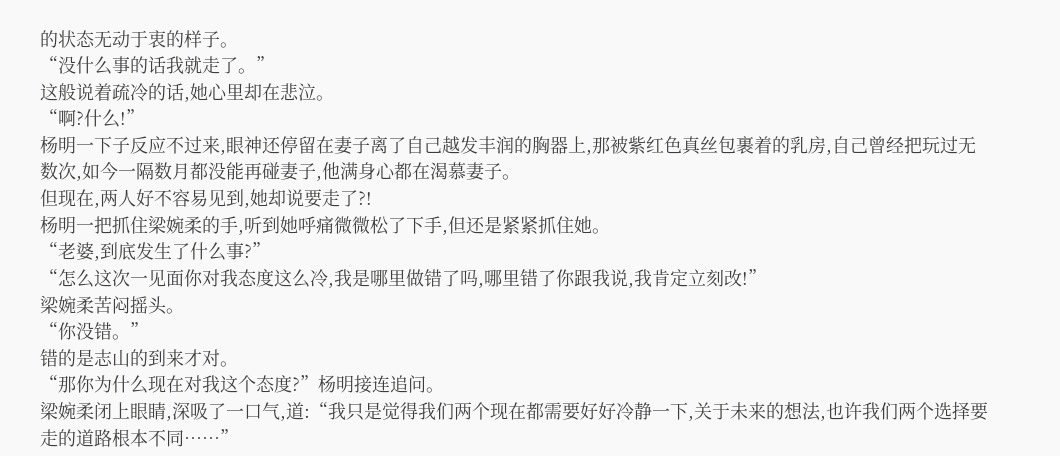的状态无动于衷的样子。
“没什么事的话我就走了。”
这般说着疏冷的话,她心里却在悲泣。
“啊?什么!”
杨明一下子反应不过来,眼神还停留在妻子离了自己越发丰润的胸器上,那被紫红色真丝包裹着的乳房,自己曾经把玩过无数次,如今一隔数月都没能再碰妻子,他满身心都在渴慕妻子。
但现在,两人好不容易见到,她却说要走了?!
杨明一把抓住梁婉柔的手,听到她呼痛微微松了下手,但还是紧紧抓住她。
“老婆,到底发生了什么事?”
“怎么这次一见面你对我态度这么冷,我是哪里做错了吗,哪里错了你跟我说,我肯定立刻改!”
梁婉柔苦闷摇头。
“你没错。”
错的是志山的到来才对。
“那你为什么现在对我这个态度?”杨明接连追问。
梁婉柔闭上眼睛,深吸了一口气,道:“我只是觉得我们两个现在都需要好好冷静一下,关于未来的想法,也许我们两个选择要走的道路根本不同……”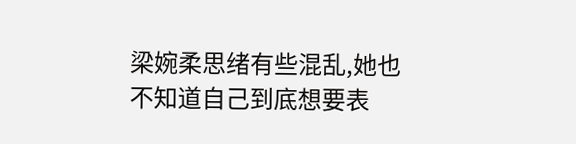梁婉柔思绪有些混乱,她也不知道自己到底想要表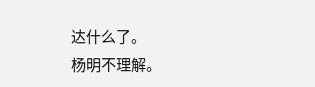达什么了。
杨明不理解。